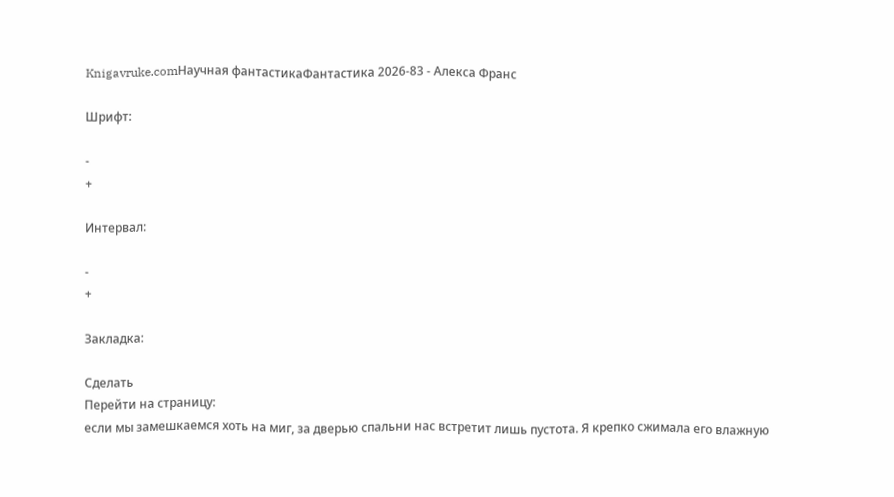Knigavruke.comНаучная фантастикаФантастика 2026-83 - Алекса Франс

Шрифт:

-
+

Интервал:

-
+

Закладка:

Сделать
Перейти на страницу:
если мы замешкаемся хоть на миг, за дверью спальни нас встретит лишь пустота. Я крепко сжимала его влажную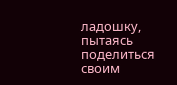ладошку, пытаясь поделиться своим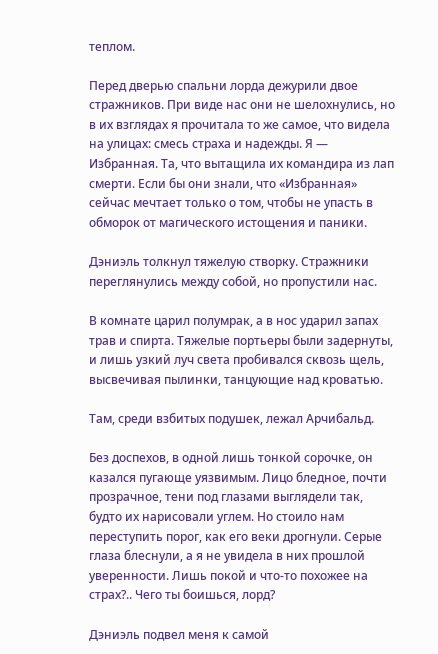теплом.

Перед дверью спальни лорда дежурили двое стражников. При виде нас они не шелохнулись, но в их взглядах я прочитала то же самое, что видела на улицах: смесь страха и надежды. Я — Избранная. Та, что вытащила их командира из лап смерти. Если бы они знали, что «Избранная» сейчас мечтает только о том, чтобы не упасть в обморок от магического истощения и паники.

Дэниэль толкнул тяжелую створку. Стражники переглянулись между собой, но пропустили нас.

В комнате царил полумрак, а в нос ударил запах трав и спирта. Тяжелые портьеры были задернуты, и лишь узкий луч света пробивался сквозь щель, высвечивая пылинки, танцующие над кроватью.

Там, среди взбитых подушек, лежал Арчибальд.

Без доспехов, в одной лишь тонкой сорочке, он казался пугающе уязвимым. Лицо бледное, почти прозрачное, тени под глазами выглядели так, будто их нарисовали углем. Но стоило нам переступить порог, как его веки дрогнули. Серые глаза блеснули, а я не увидела в них прошлой уверенности. Лишь покой и что-то похожее на страх?.. Чего ты боишься, лорд?

Дэниэль подвел меня к самой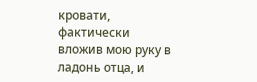кровати, фактически вложив мою руку в ладонь отца, и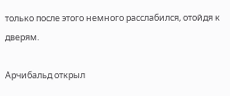только после этого немного расслабился, отойдя к дверям.

Арчибальд открыл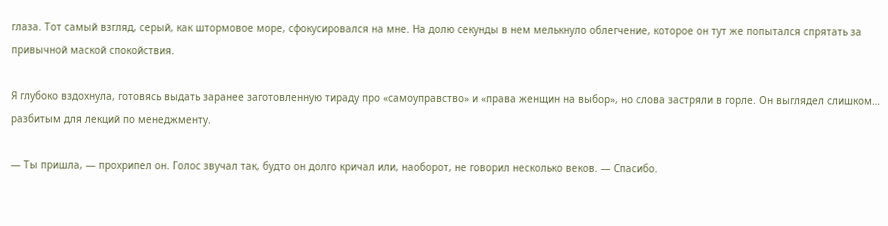глаза. Тот самый взгляд, серый, как штормовое море, сфокусировался на мне. На долю секунды в нем мелькнуло облегчение, которое он тут же попытался спрятать за привычной маской спокойствия.

Я глубоко вздохнула, готовясь выдать заранее заготовленную тираду про «самоуправство» и «права женщин на выбор», но слова застряли в горле. Он выглядел слишком… разбитым для лекций по менеджменту.

— Ты пришла, — прохрипел он. Голос звучал так, будто он долго кричал или, наоборот, не говорил несколько веков. — Спасибо.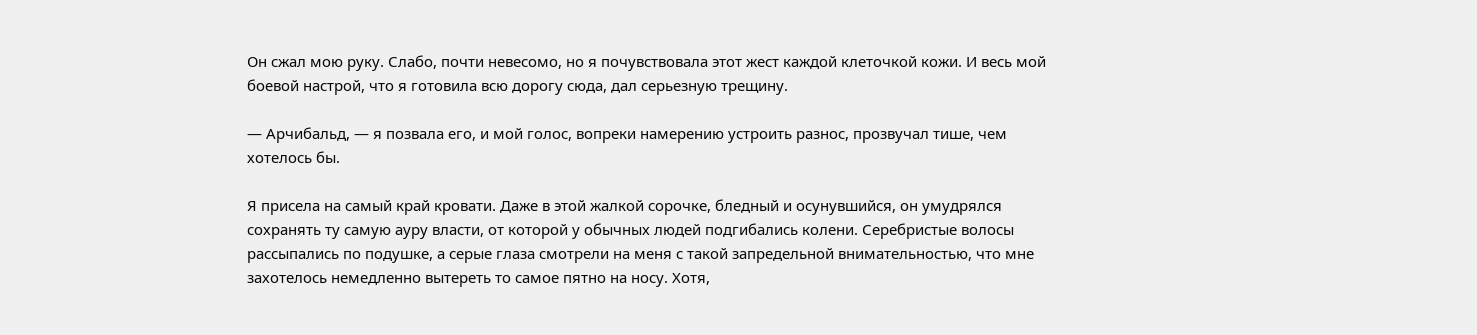Он сжал мою руку. Слабо, почти невесомо, но я почувствовала этот жест каждой клеточкой кожи. И весь мой боевой настрой, что я готовила всю дорогу сюда, дал серьезную трещину.

— Арчибальд, — я позвала его, и мой голос, вопреки намерению устроить разнос, прозвучал тише, чем хотелось бы.

Я присела на самый край кровати. Даже в этой жалкой сорочке, бледный и осунувшийся, он умудрялся сохранять ту самую ауру власти, от которой у обычных людей подгибались колени. Серебристые волосы рассыпались по подушке, а серые глаза смотрели на меня с такой запредельной внимательностью, что мне захотелось немедленно вытереть то самое пятно на носу. Хотя,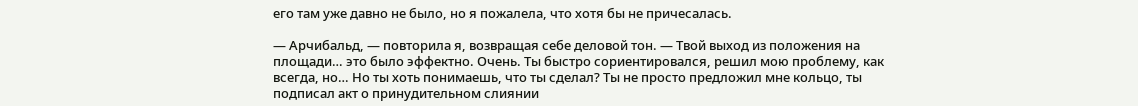его там уже давно не было, но я пожалела, что хотя бы не причесалась.

— Арчибальд, — повторила я, возвращая себе деловой тон. — Твой выход из положения на площади… это было эффектно. Очень. Ты быстро сориентировался, решил мою проблему, как всегда, но… Но ты хоть понимаешь, что ты сделал? Ты не просто предложил мне кольцо, ты подписал акт о принудительном слиянии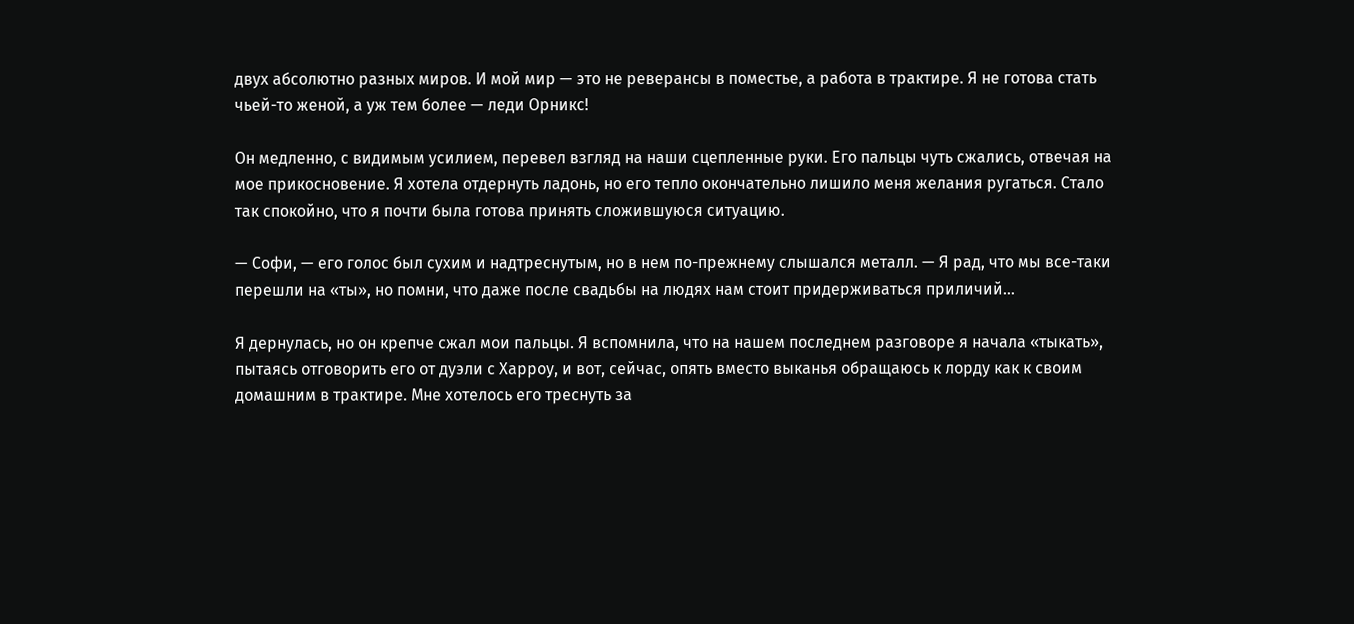двух абсолютно разных миров. И мой мир — это не реверансы в поместье, а работа в трактире. Я не готова стать чьей-то женой, а уж тем более — леди Орникс!

Он медленно, с видимым усилием, перевел взгляд на наши сцепленные руки. Его пальцы чуть сжались, отвечая на мое прикосновение. Я хотела отдернуть ладонь, но его тепло окончательно лишило меня желания ругаться. Стало так спокойно, что я почти была готова принять сложившуюся ситуацию.

— Софи, — его голос был сухим и надтреснутым, но в нем по-прежнему слышался металл. — Я рад, что мы все-таки перешли на «ты», но помни, что даже после свадьбы на людях нам стоит придерживаться приличий…

Я дернулась, но он крепче сжал мои пальцы. Я вспомнила, что на нашем последнем разговоре я начала «тыкать», пытаясь отговорить его от дуэли с Харроу, и вот, сейчас, опять вместо выканья обращаюсь к лорду как к своим домашним в трактире. Мне хотелось его треснуть за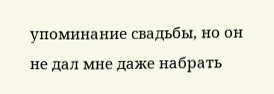упоминание свадьбы, но он не дал мне даже набрать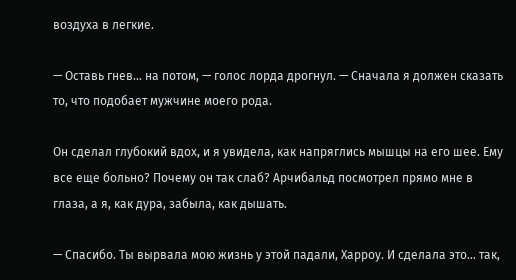воздуха в легкие.

— Оставь гнев… на потом, — голос лорда дрогнул. — Сначала я должен сказать то, что подобает мужчине моего рода.

Он сделал глубокий вдох, и я увидела, как напряглись мышцы на его шее. Ему все еще больно? Почему он так слаб? Арчибальд посмотрел прямо мне в глаза, а я, как дура, забыла, как дышать.

— Спасибо. Ты вырвала мою жизнь у этой падали, Харроу. И сделала это… так,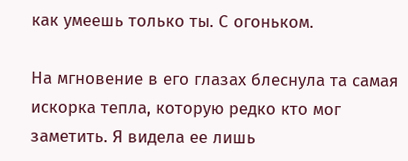как умеешь только ты. С огоньком.

На мгновение в его глазах блеснула та самая искорка тепла, которую редко кто мог заметить. Я видела ее лишь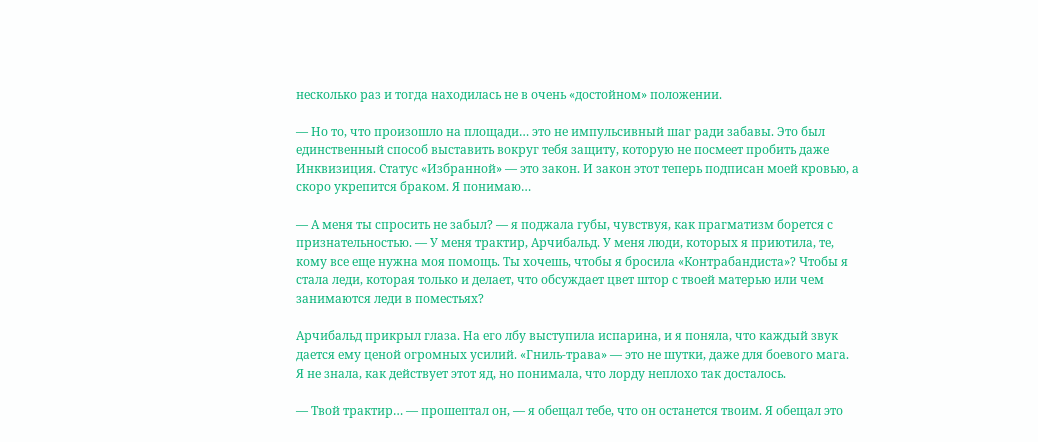несколько раз и тогда находилась не в очень «достойном» положении.

— Но то, что произошло на площади… это не импульсивный шаг ради забавы. Это был единственный способ выставить вокруг тебя защиту, которую не посмеет пробить даже Инквизиция. Статус «Избранной» — это закон. И закон этот теперь подписан моей кровью, а скоро укрепится браком. Я понимаю…

— А меня ты спросить не забыл? — я поджала губы, чувствуя, как прагматизм борется с признательностью. — У меня трактир, Арчибальд. У меня люди, которых я приютила, те, кому все еще нужна моя помощь. Ты хочешь, чтобы я бросила «Контрабандиста»? Чтобы я стала леди, которая только и делает, что обсуждает цвет штор с твоей матерью или чем занимаются леди в поместьях?

Арчибальд прикрыл глаза. На его лбу выступила испарина, и я поняла, что каждый звук дается ему ценой огромных усилий. «Гниль-трава» — это не шутки, даже для боевого мага. Я не знала, как действует этот яд, но понимала, что лорду неплохо так досталось.

— Твой трактир… — прошептал он, — я обещал тебе, что он останется твоим. Я обещал это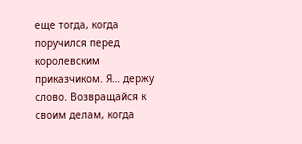еще тогда, когда поручился перед королевским приказчиком. Я… держу слово. Возвращайся к своим делам, когда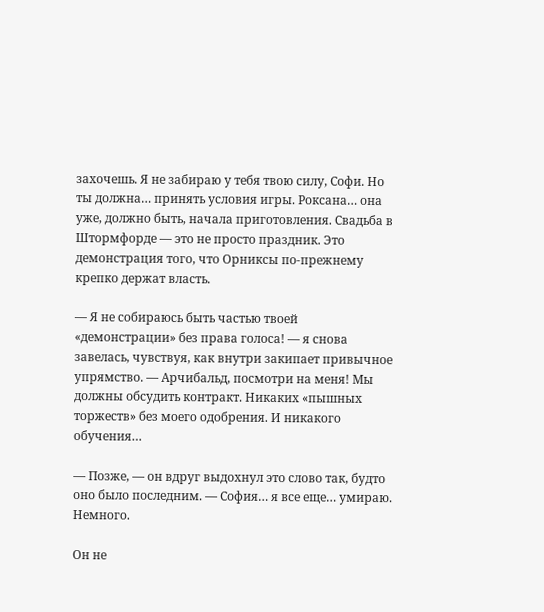захочешь. Я не забираю у тебя твою силу, Софи. Но ты должна… принять условия игры. Роксана… она уже, должно быть, начала приготовления. Свадьба в Штормфорде — это не просто праздник. Это демонстрация того, что Орниксы по-прежнему крепко держат власть.

— Я не собираюсь быть частью твоей «демонстрации» без права голоса! — я снова завелась, чувствуя, как внутри закипает привычное упрямство. — Арчибальд, посмотри на меня! Мы должны обсудить контракт. Никаких «пышных торжеств» без моего одобрения. И никакого обучения…

— Позже, — он вдруг выдохнул это слово так, будто оно было последним. — София… я все еще… умираю. Немного.

Он не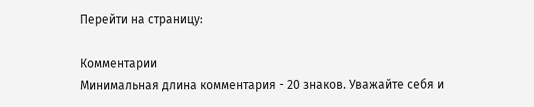Перейти на страницу:

Комментарии
Минимальная длина комментария - 20 знаков. Уважайте себя и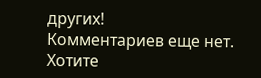других!
Комментариев еще нет. Хотите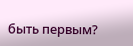быть первым?